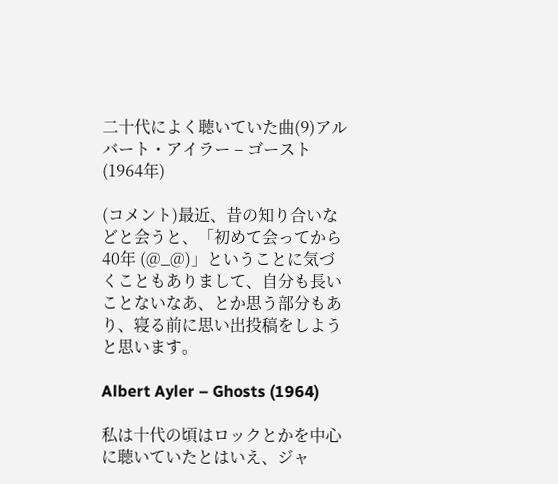二十代によく聴いていた曲(9)アルバート・アイラー – ゴースト (1964年)

(コメント)最近、昔の知り合いなどと会うと、「初めて会ってから40年 (@_@)」ということに気づくこともありまして、自分も長いことないなあ、とか思う部分もあり、寝る前に思い出投稿をしようと思います。

Albert Ayler – Ghosts (1964)

私は十代の頃はロックとかを中心に聴いていたとはいえ、ジャ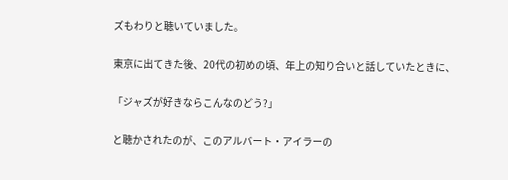ズもわりと聴いていました。

東京に出てきた後、20代の初めの頃、年上の知り合いと話していたときに、

「ジャズが好きならこんなのどう?」

と聴かされたのが、このアルバート・アイラーの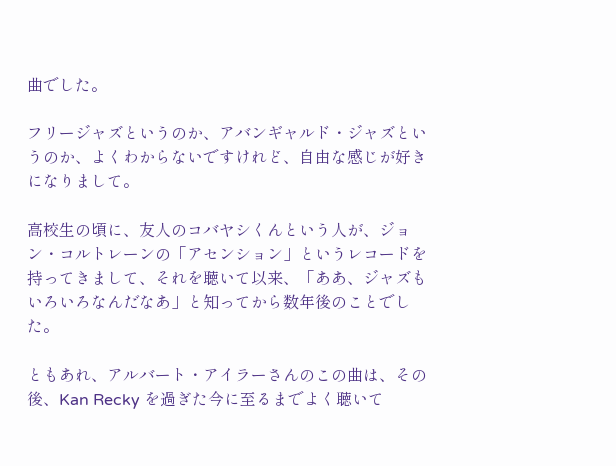曲でした。

フリージャズというのか、アバンギャルド・ジャズというのか、よくわからないですけれど、自由な感じが好きになりまして。

高校生の頃に、友人のコバヤシくんという人が、ジョン・コルトレーンの「アセンション」というレコードを持ってきまして、それを聴いて以来、「ああ、ジャズもいろいろなんだなあ」と知ってから数年後のことでした。

ともあれ、アルバート・アイラーさんのこの曲は、その後、Kan Recky を過ぎた今に至るまでよく聴いて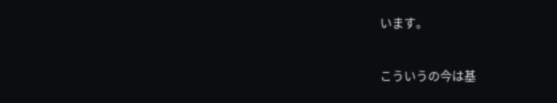います。

こういうの今は基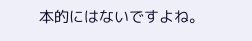本的にはないですよね。